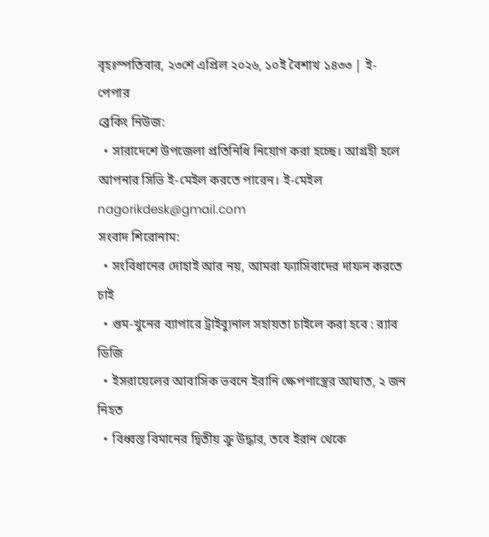বৃহঃস্পতিবার, ২৩শে এপ্রিল ২০২৬, ১০ই বৈশাখ ১৪৩৩ | ই-পেপার
ব্রেকিং নিউজ:
  • সারাদেশে উপজেলা প্রতিনিধি নিয়োগ করা হচ্ছে। আগ্রহী হলে আপনার সিভি ই-মেইল করতে পারেন। ই-মেইল nagorikdesk@gmail.com
সংবাদ শিরোনাম:
  • সংবিধানের দোহাই আর নয়, আমরা ফ্যাসিবাদের দাফন করতে চাই
  • গুম-খুনের ব্যাপারে ট্রাইব্যুনাল সহায়তা চাইলে করা হবে : র‍্যাব ডিজি
  • ইসরায়েলের আবাসিক ভবনে ইরানি ক্ষেপণাস্ত্রের আঘাত, ২ জন নিহত
  • বিধ্বস্ত বিমানের দ্বিতীয় ক্রু উদ্ধার, তবে ইরান থেকে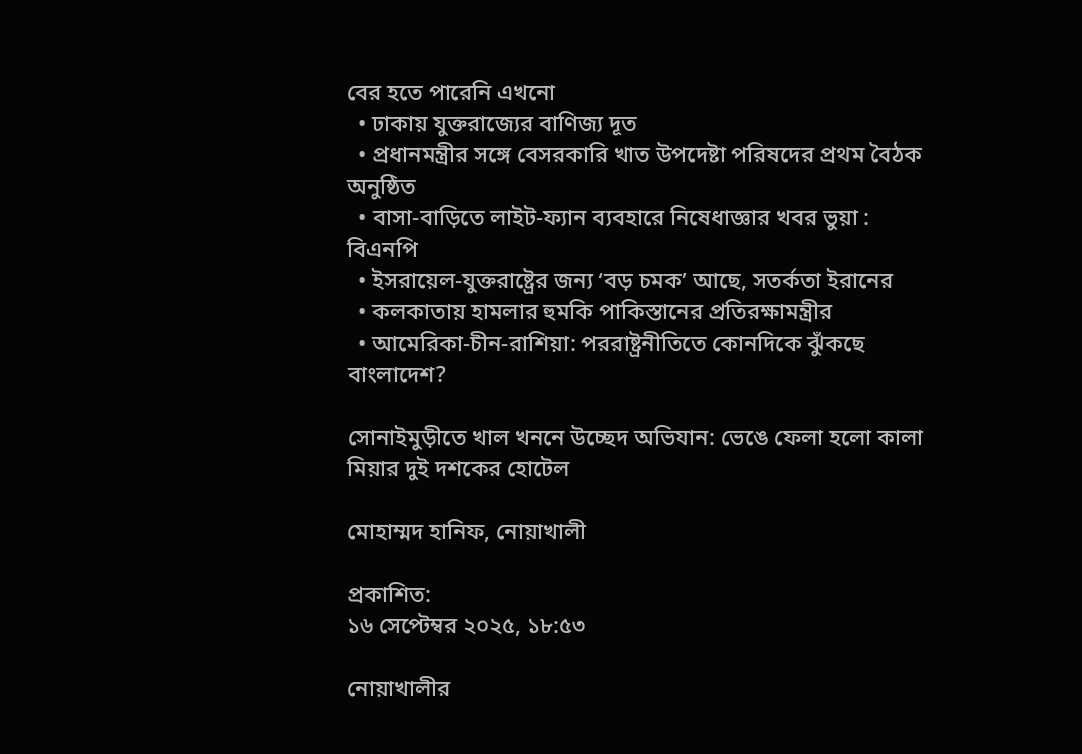বের হতে পারেনি এখনো
  • ঢাকায় যুক্তরাজ্যের বাণিজ্য দূত
  • প্রধানমন্ত্রীর সঙ্গে বেসরকারি খাত উপদেষ্টা পরিষদের প্রথম বৈঠক অনুষ্ঠিত
  • বাসা-বাড়িতে লাইট-ফ্যান ব্যবহারে নিষেধাজ্ঞার খবর ভুয়া : বিএনপি
  • ইসরায়েল-যুক্তরাষ্ট্রের জন্য ‘বড় চমক’ আছে, সতর্কতা ইরানের
  • কলকাতায় হামলার হুমকি পাকিস্তানের প্রতিরক্ষামন্ত্রীর
  • আমেরিকা-চীন-রাশিয়া: পররাষ্ট্রনীতিতে কোনদিকে ঝুঁকছে বাংলাদেশ?

সোনাইমুড়ীতে খাল খননে উচ্ছেদ অভিযান: ভেঙে ফেলা হলো কালা মিয়ার দুই দশকের হোটেল

মোহাম্মদ হানিফ, নোয়াখালী

প্রকাশিত:
১৬ সেপ্টেম্বর ২০২৫, ১৮:৫৩

নোয়াখালীর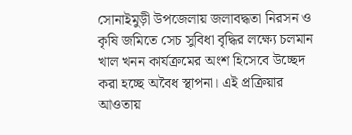সোনাইমুড়ী উপজেলায় জলাবদ্ধতা নিরসন ও কৃষি জমিতে সেচ সুবিধা বৃদ্ধির লক্ষ্যে চলমান খাল খনন কার্যক্রমের অংশ হিসেবে উচ্ছেদ করা হচ্ছে অবৈধ স্থাপনা। এই প্রক্রিয়ার আওতায়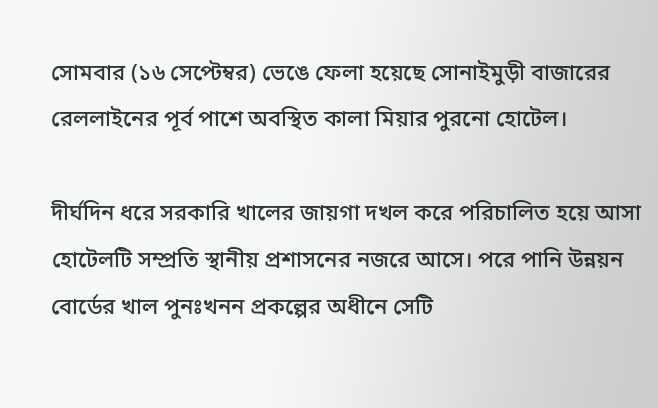সোমবার (১৬ সেপ্টেম্বর) ভেঙে ফেলা হয়েছে সোনাইমুড়ী বাজারের রেললাইনের পূর্ব পাশে অবস্থিত কালা মিয়ার পুরনো হোটেল।

দীর্ঘদিন ধরে সরকারি খালের জায়গা দখল করে পরিচালিত হয়ে আসা হোটেলটি সম্প্রতি স্থানীয় প্রশাসনের নজরে আসে। পরে পানি উন্নয়ন বোর্ডের খাল পুনঃখনন প্রকল্পের অধীনে সেটি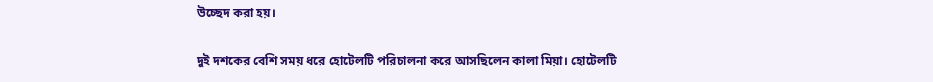উচ্ছেদ করা হয়।

দুই দশকের বেশি সময় ধরে হোটেলটি পরিচালনা করে আসছিলেন কালা মিয়া। হোটেলটি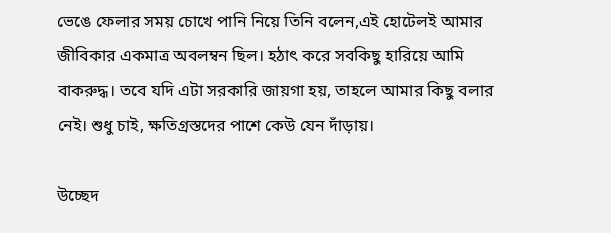ভেঙে ফেলার সময় চোখে পানি নিয়ে তিনি বলেন,এই হোটেলই আমার জীবিকার একমাত্র অবলম্বন ছিল। হঠাৎ করে সবকিছু হারিয়ে আমি বাকরুদ্ধ। তবে যদি এটা সরকারি জায়গা হয়, তাহলে আমার কিছু বলার নেই। শুধু চাই, ক্ষতিগ্রস্তদের পাশে কেউ যেন দাঁড়ায়।

উচ্ছেদ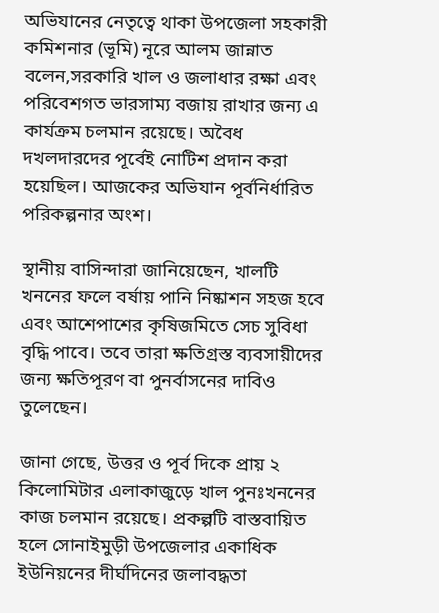অভিযানের নেতৃত্বে থাকা উপজেলা সহকারী কমিশনার (ভূমি) নূরে আলম জান্নাত বলেন,সরকারি খাল ও জলাধার রক্ষা এবং পরিবেশগত ভারসাম্য বজায় রাখার জন্য এ কার্যক্রম চলমান রয়েছে। অবৈধ দখলদারদের পূর্বেই নোটিশ প্রদান করা হয়েছিল। আজকের অভিযান পূর্বনির্ধারিত পরিকল্পনার অংশ।

স্থানীয় বাসিন্দারা জানিয়েছেন, খালটি খননের ফলে বর্ষায় পানি নিষ্কাশন সহজ হবে এবং আশেপাশের কৃষিজমিতে সেচ সুবিধা বৃদ্ধি পাবে। তবে তারা ক্ষতিগ্রস্ত ব্যবসায়ীদের জন্য ক্ষতিপূরণ বা পুনর্বাসনের দাবিও তুলেছেন।

জানা গেছে, উত্তর ও পূর্ব দিকে প্রায় ২ কিলোমিটার এলাকাজুড়ে খাল পুনঃখননের কাজ চলমান রয়েছে। প্রকল্পটি বাস্তবায়িত হলে সোনাইমুড়ী উপজেলার একাধিক ইউনিয়নের দীর্ঘদিনের জলাবদ্ধতা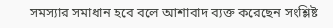সমস্যার সমাধান হবে বলে আশাবাদ ব্যক্ত করেছেন সংশ্লিষ্ট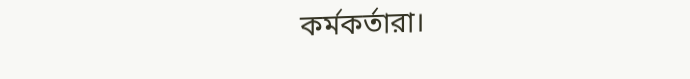কর্মকর্তারা।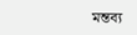মন্তব্য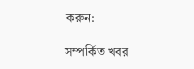করুন:

সম্পর্কিত খবর